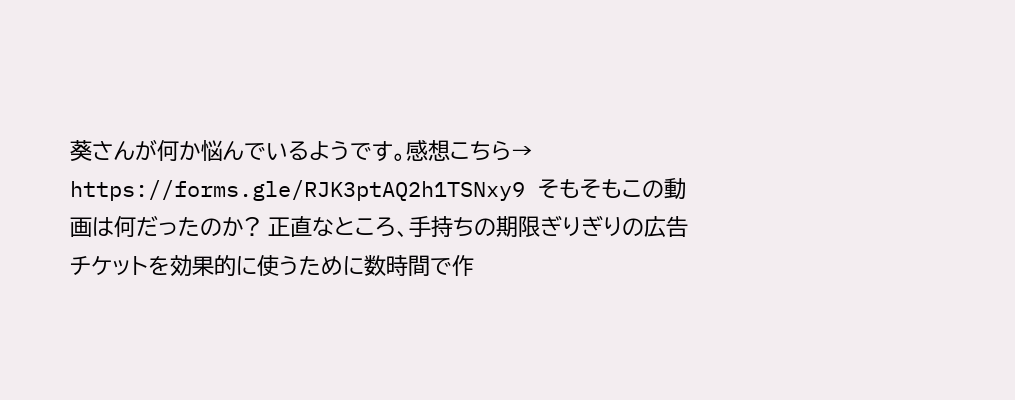葵さんが何か悩んでいるようです。感想こちら→ https://forms.gle/RJK3ptAQ2h1TSNxy9 そもそもこの動画は何だったのか? 正直なところ、手持ちの期限ぎりぎりの広告チケットを効果的に使うために数時間で作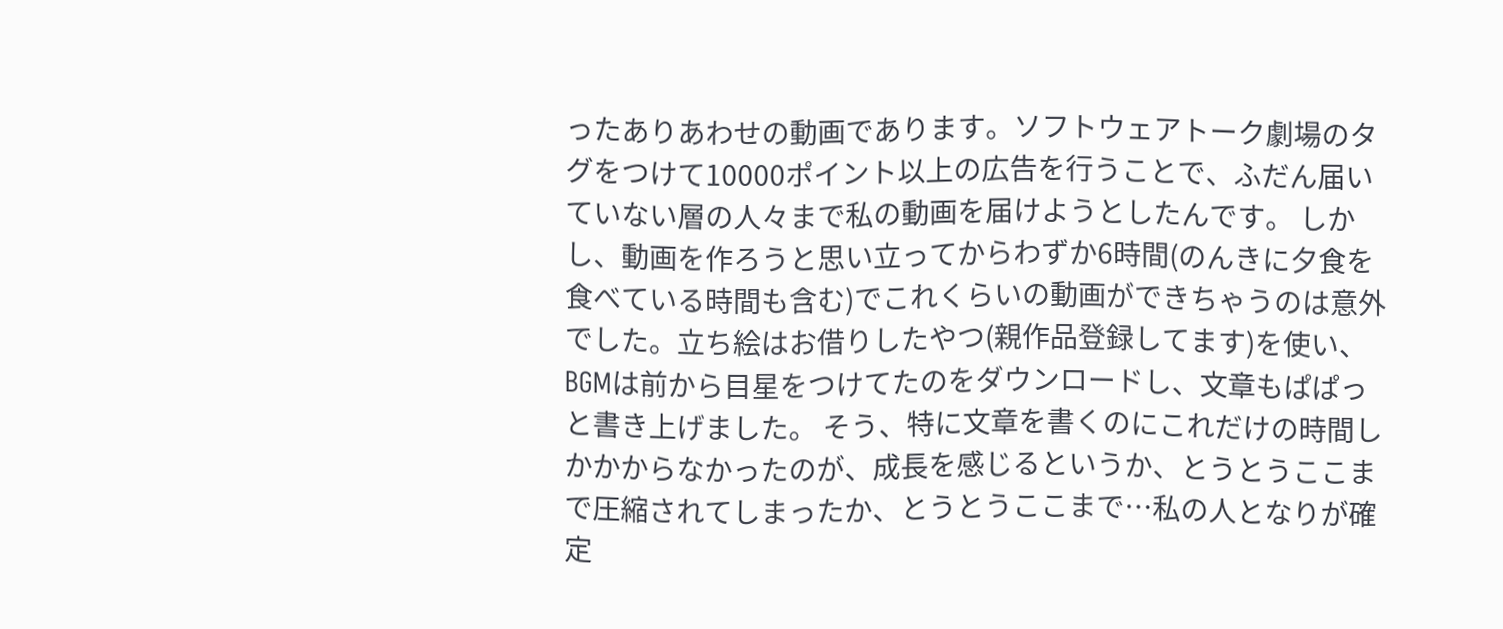ったありあわせの動画であります。ソフトウェアトーク劇場のタグをつけて10000ポイント以上の広告を行うことで、ふだん届いていない層の人々まで私の動画を届けようとしたんです。 しかし、動画を作ろうと思い立ってからわずか6時間(のんきに夕食を食べている時間も含む)でこれくらいの動画ができちゃうのは意外でした。立ち絵はお借りしたやつ(親作品登録してます)を使い、BGMは前から目星をつけてたのをダウンロードし、文章もぱぱっと書き上げました。 そう、特に文章を書くのにこれだけの時間しかかからなかったのが、成長を感じるというか、とうとうここまで圧縮されてしまったか、とうとうここまで…私の人となりが確定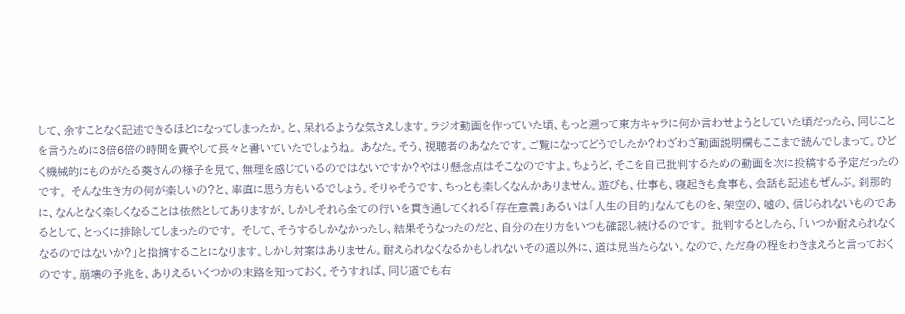して、余すことなく記述できるほどになってしまったか。と、呆れるような気さえします。ラジオ動画を作っていた頃、もっと遡って東方キャラに何か言わせようとしていた頃だったら、同じことを言うために3倍6倍の時間を費やして長々と書いていたでしょうね。 あなた。そう、視聴者のあなたです。ご覧になってどうでしたか?わざわざ動画説明欄もここまで読んでしまって。ひどく機械的にものがたる葵さんの様子を見て、無理を感じているのではないですか?やはり懸念点はそこなのですよ。ちょうど、そこを自己批判するための動画を次に投稿する予定だったのです。 そんな生き方の何が楽しいの?と、率直に思う方もいるでしょう。そりゃそうです、ちっとも楽しくなんかありません。遊びも、仕事も、寝起きも食事も、会話も記述もぜんぶ。刹那的に、なんとなく楽しくなることは依然としてありますが、しかしそれら全ての行いを貫き通してくれる「存在意義」あるいは「人生の目的」なんてものを、架空の、嘘の、信じられないものであるとして、とっくに排除してしまったのです。 そして、そうするしかなかったし、結果そうなったのだと、自分の在り方をいつも確認し続けるのです。 批判するとしたら、「いつか耐えられなくなるのではないか?」と指摘することになります。しかし対案はありません。耐えられなくなるかもしれないその道以外に、道は見当たらない。なので、ただ身の程をわきまえろと言っておくのです。崩壊の予兆を、ありえるいくつかの末路を知っておく。そうすれば、同じ道でも右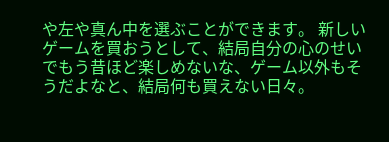や左や真ん中を選ぶことができます。 新しいゲームを買おうとして、結局自分の心のせいでもう昔ほど楽しめないな、ゲーム以外もそうだよなと、結局何も買えない日々。